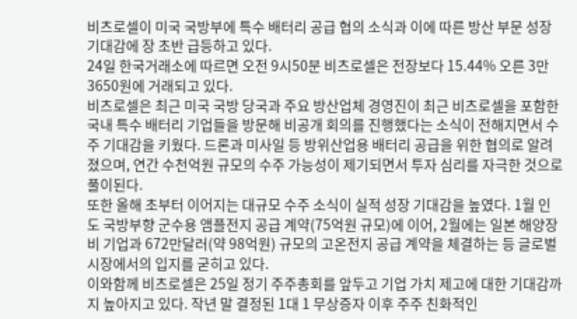비츠로셀이 미국 국방부에 특수 배터리 공급 협의 소식과 이에 따른 방산 부문 성장 기대감에 장 초반 급등하고 있다.
24일 한국거래소에 따르면 오전 9시50분 비츠로셀은 전장보다 15.44% 오른 3만3650원에 거래되고 있다.
비츠로셀은 최근 미국 국방 당국과 주요 방산업체 경영진이 최근 비츠로셀을 포함한 국내 특수 배터리 기업들을 방문해 비공개 회의를 진행했다는 소식이 전해지면서 수주 기대감을 키웠다. 드론과 미사일 등 방위산업용 배터리 공급을 위한 협의로 알려졌으며, 연간 수천억원 규모의 수주 가능성이 제기되면서 투자 심리를 자극한 것으로 풀이된다.
또한 올해 초부터 이어지는 대규모 수주 소식이 실적 성장 기대감을 높였다. 1월 인도 국방부향 군수용 앰플전지 공급 계약(75억원 규모)에 이어, 2월에는 일본 해양장비 기업과 672만달러(약 98억원) 규모의 고온전지 공급 계약을 체결하는 등 글로벌 시장에서의 입지를 굳히고 있다.
이와함께 비츠로셀은 25일 정기 주주총회를 앞두고 기업 가치 제고에 대한 기대감까지 높아지고 있다. 작년 말 결정된 1대 1 무상증자 이후 주주 친화적인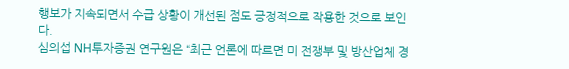행보가 지속되면서 수급 상황이 개선된 점도 긍정적으로 작용한 것으로 보인다.
심의섭 NH투자증권 연구원은 “최근 언론에 따르면 미 전쟁부 및 방산업체 경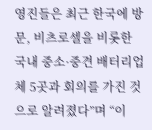영진들은 최근 한국에 방문, 비츠로셀을 비롯한 국내 중소·중견 배터리업체 5곳과 회의를 가진 것으로 알려졌다”며 “이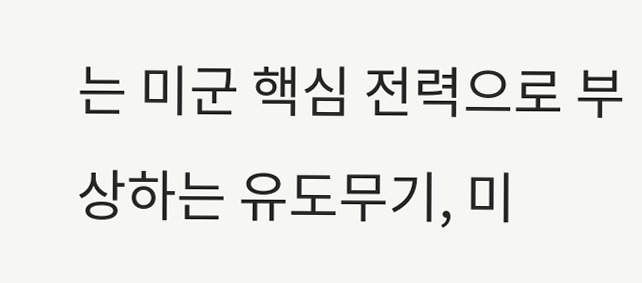는 미군 핵심 전력으로 부상하는 유도무기, 미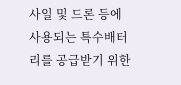사일 및 드론 등에 사용되는 특수배터리를 공급받기 위한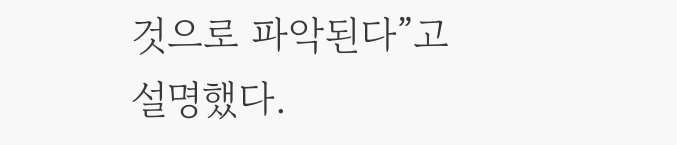것으로 파악된다”고 설명했다.